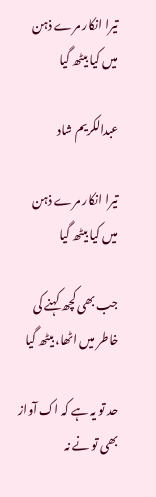تیرا انکار مرے ذہن میں کیا بیٹھ گیا

عبدالکریم شاد

تیرا انکار مرے ذہن میں کیا بیٹھ گیا

جب بھی کچھ کہنے کی خاطر میں اٹھا، بیٹھ گیا

حد تو یہ ہے کہ اک آواز بھی تو نے نہ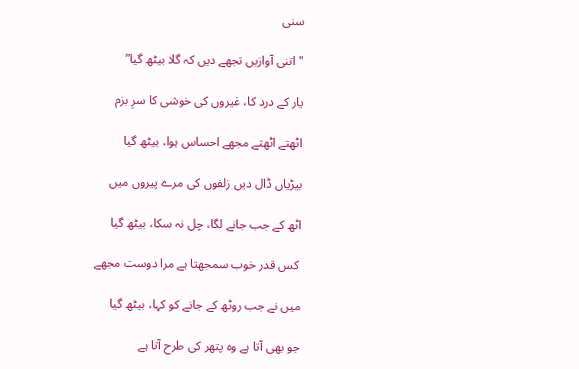سنی

"اتنی آوازیں تجھے دیں کہ گلا بیٹھ گیا”

یار کے درد کا، غیروں کی خوشی کا سرِ بزم

اٹھتے اٹھتے مجھے احساس ہوا، بیٹھ گیا

بیڑیاں ڈال دیں زلفوں کی مرے پیروں میں

اٹھ کے جب جانے لگا، چل نہ سکا، بیٹھ گیا

 کس قدر خوب سمجھتا ہے مرا دوست مجھے

میں نے جب روٹھ کے جانے کو کہا، بیٹھ گیا

جو بھی آتا ہے وہ پتھر کی طرح آتا ہے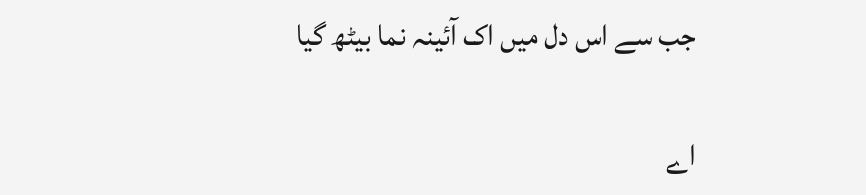جب سے اس دل میں اک آئینہ نما بیٹھ گیا

اے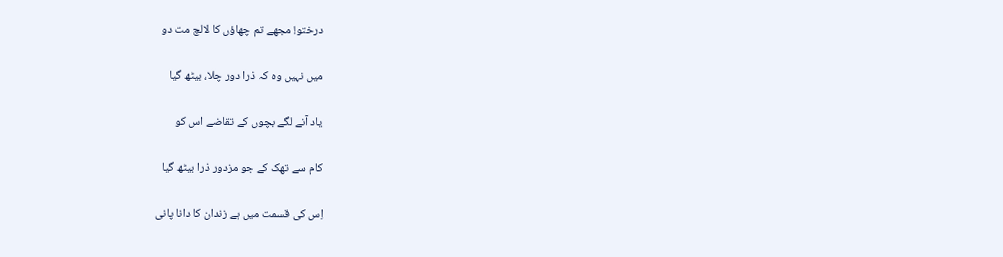درختو! مجھے تم چھاؤں کا لالچ مت دو

میں نہیں وہ کہ ذرا دور چلا، بیٹھ گیا

یاد آنے لگے بچوں کے تقاضے اس کو

کام سے تھک کے جو مزدور ذرا بیٹھ گیا

اِس کی قسمت میں ہے زندان کا دانا پانی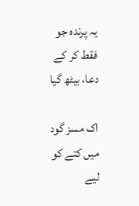یہ پرندہ جو فقط کر کے دعا، بیٹھ گیا

اک مسز گود میں کتے کو لیے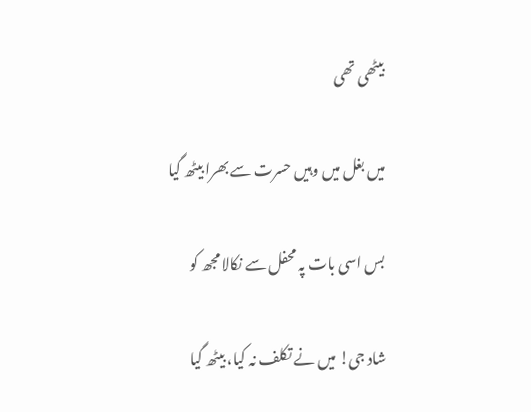بیٹھی تھی

میں بغل میں وہیں حسرت سے بھرا بیٹھ گیا

بس اسی بات پہ محفل سے نکالا مجھ کو

شاد جی! میں نے تکلف نہ کیا، بیٹھ گیا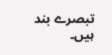تبصرے بند ہیں۔